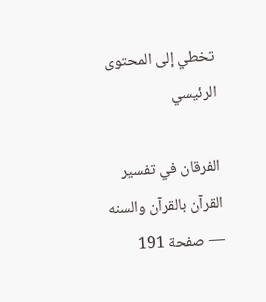تخطي إلى المحتوى الرئيسي

الفرقان في تفسير القرآن بالقرآن والسنه — صفحة 191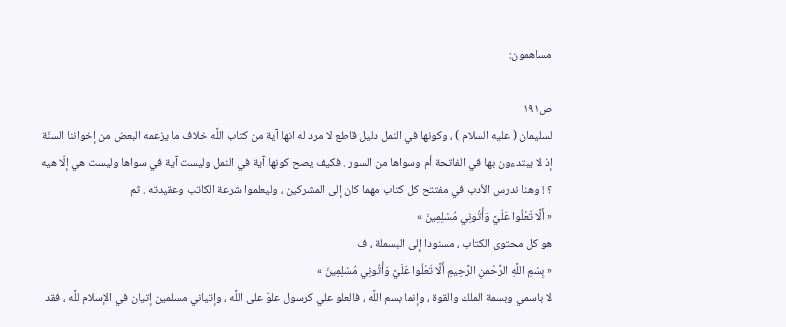مساهمون:

ص١٩١
لسليمان ( عليه السلام ) ، وكونها في النمل دليل قاطع لا مرد له انها آية من كتاب اللَّه خلاف ما يزعمه البعض من إخواننا السنّة إذ لا يبتدءون بها في الفاتحة أم وسواها من السور . فكيف يصح كونها آية في النمل وليست آية في سواها وليست هي إلّا هيه ؟ ! وهنا ندرس الأدب في مفتتح كل كتاب مهما كان إلى المشركين ، وليعلموا شرعة الكاتب وعقيدته . ثم
« أَلَّا تَعْلُوا عَلَيَّ وَأْتُونِي مُسْلِمِينَ »
هو كل محتوى الكتاب ، مسنودا إلى البسملة ، ف
« بِسْمِ اللَّهِ الرَّحْمنِ الرَّحِيمِ أَلَّا تَعْلُوا عَلَيَّ وَأْتُونِي مُسْلِمِينَ »
لا باسمي وبسمة الملك والقوة ، وإنما بسم اللَّه ، فالعلو علي كرسول علوّ على اللَّه ، وإتياني مسلمين إتيان في الإسلام للَّه ، فقد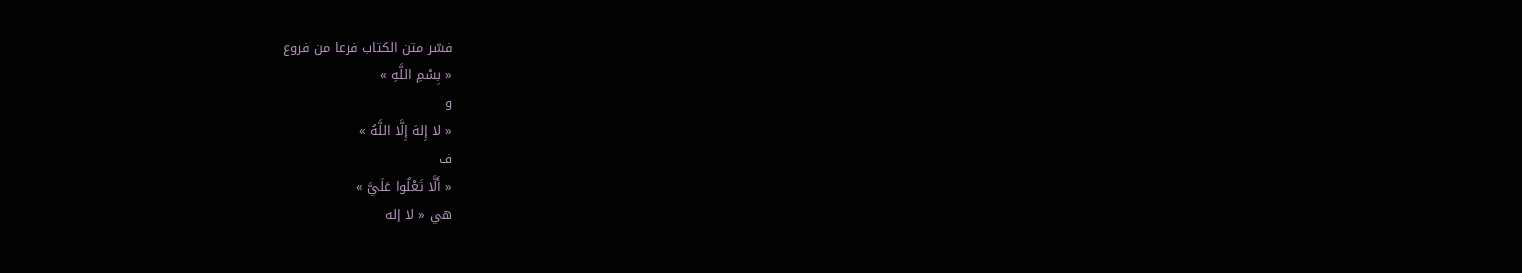فسّر متن الكتاب فرعا من فروع
« بِسْمِ اللَّهِ »
و
« لا إِلهَ إِلَّا اللَّهُ »
ف
« أَلَّا تَعْلُوا عَلَيَّ »
هي « لا إله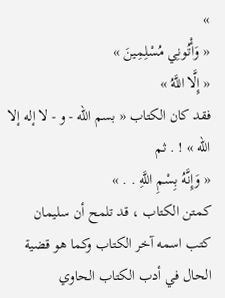»
« وَأْتُونِي مُسْلِمِينَ »
« إِلَّا اللَّهُ »
فقد كان الكتاب « بسم الله - و - لا إله إلا الله » ! . ثم
« وَإِنَّهُ بِسْمِ اللَّهِ . . »
كمتن الكتاب ، قد تلمح أن سليمان كتب اسمه آخر الكتاب وكما هو قضية الحال في أدب الكتاب الحاوي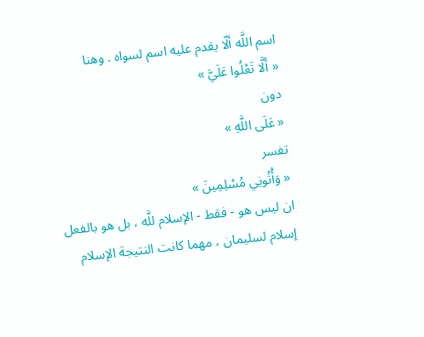اسم اللَّه ألّا يقدم عليه اسم لسواه . وهنا
« أَلَّا تَعْلُوا عَلَيَّ »
دون
« عَلَى اللَّهِ »
تفسر
« وَأْتُونِي مُسْلِمِينَ »
ان ليس هو - فقط - الإسلام للَّه ، بل هو بالفعل إسلام لسليمان ، مهما كانت النتيجة الإسلام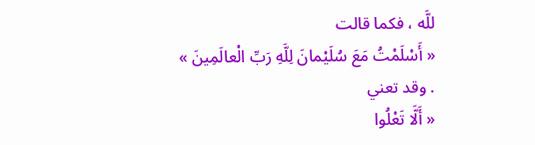للَّه ، فكما قالت
« أَسْلَمْتُ مَعَ سُلَيْمانَ لِلَّهِ رَبِّ الْعالَمِينَ »
. وقد تعني
« أَلَّا تَعْلُوا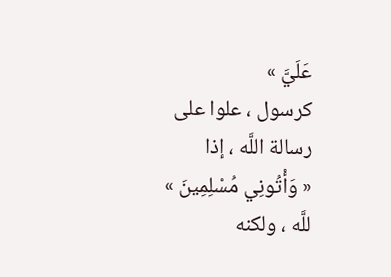عَلَيَّ »
كرسول ، علوا على رسالة اللَّه ، إذا
« وَأْتُونِي مُسْلِمِينَ »
للَّه ، ولكنه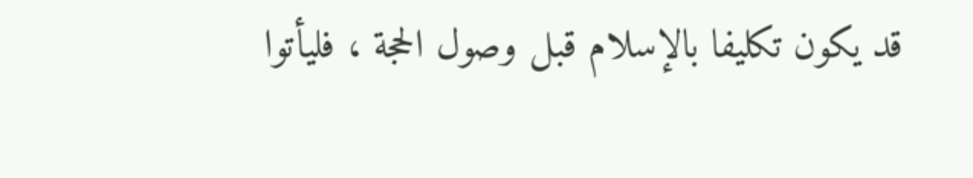قد يكون تكليفا بالإسلام قبل وصول الحجة ، فليأتوا